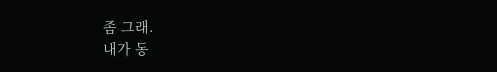좀 그래.
내가 동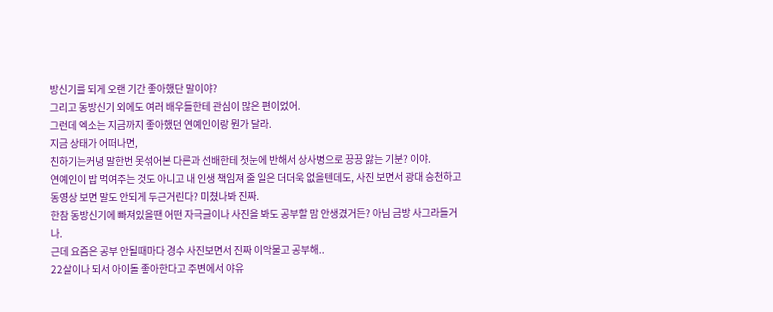방신기를 되게 오랜 기간 좋아했단 말이야?
그리고 동방신기 외에도 여러 배우들한테 관심이 많은 편이었어.
그런데 엑소는 지금까지 좋아했던 연예인이랑 뭔가 달라.
지금 상태가 어떠나면,
친하기는커녕 말한번 못섞어본 다른과 선배한테 첫눈에 반해서 상사병으로 끙끙 앓는 기분? 이야.
연예인이 밥 먹여주는 것도 아니고 내 인생 책임져 줄 일은 더더욱 없을텐데도, 사진 보면서 광대 승천하고 동영상 보면 말도 안되게 두근거린다? 미쳤나봐 진짜.
한참 동방신기에 빠져있을땐 어떤 자극글이나 사진을 봐도 공부할 맘 안생겼거든? 아님 금방 사그라들거나.
근데 요즘은 공부 안될때마다 경수 사진보면서 진짜 이악물고 공부해..
22살이나 되서 아이돌 좋아한다고 주변에서 야유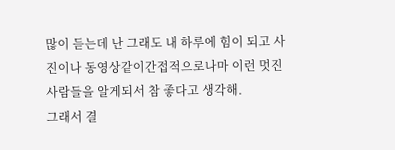많이 듣는데 난 그래도 내 하루에 힘이 되고 사진이나 동영상같이간접적으로나마 이런 멋진 사람들을 알게되서 참 좋다고 생각해.
그래서 결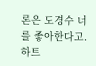론은 도경수 너를 좋아한다고. 하트